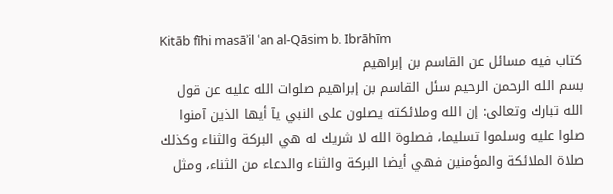Kitāb fīhi masāʾil ʿan al-Qāsim b. Ibrāhīm
كتاب فيه مسائل عن القاسم بن إبراهيم
بسم الله الرحمن الرحيم سئل القاسم بن إبراهيم صلوات الله عليه عن قول الله تبارك وتعالى: إن الله وملائكته يصلون على النبي يآ أيها الذين آمنوا صلوا عليه وسلموا تسليما، فصلوة الله لا شريك له هي البركة والثناء وكذلك صلاة الملائكة والمؤمنين فهي أيضا البركة والثناء والدعاء من الثناء، ومثل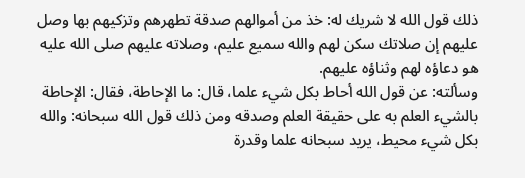ذلك قول الله لا شريك له: خذ من أموالهم صدقة تطهرهم وتزكيهم بها وصل عليهم إن صلاتك سكن لهم والله سميع عليم، وصلاته عليهم صلى الله عليه هو دعاؤه لهم وثناؤه عليهم.
وسألته: عن قول الله أحاط بكل شيء علما، قال: ما الإحاطة، فقال: الإحاطة بالشيء العلم به على حقيقة العلم وصدقه ومن ذلك قول الله سبحانه: والله بكل شيء محيط، يريد سبحانه علما وقدرة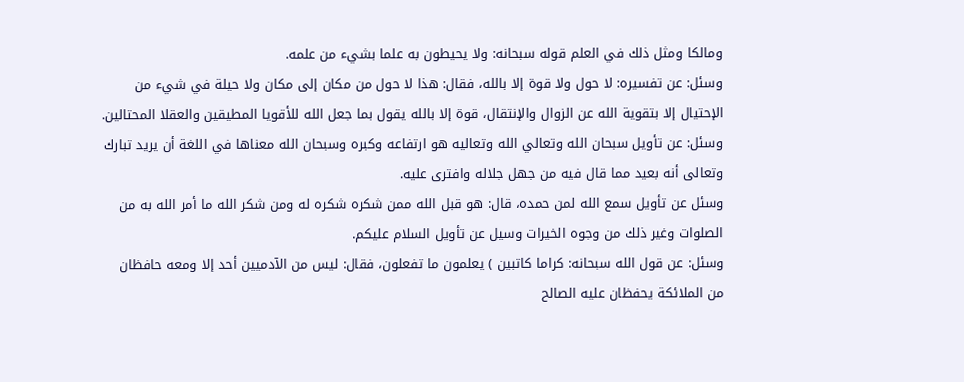ومالكا ومثل ذلك في العلم قوله سبحانه: ولا يحيطون به علما بشيء من علمه.
وسئل: عن تفسيره: لا حول ولا قوة إلا بالله، فقال: هذا لا حول من مكان إلى مكان ولا حيلة في شيء من الإحتيال إلا بتقوية الله عن الزوال والإنتقال، قوة إلا بالله يقول بما جعل الله للأقويا المطيقين والعقلا المحتالين.
وسئل: عن تأويل سبحان الله وتعالي الله وتعاليه هو ارتفاعه وكبره وسبحان الله معناها في اللغة أن يريد تبارك وتعالى أنه بعيد مما قال فيه من جهل جلاله وافترى عليه.
وسئل عن تأويل سمع الله لمن حمده، قال: هو قبل الله ممن شكره شكره له ومن شكر الله ما أمر الله به من الصلوات وغير ذلك من وجوه الخيرات وسيل عن تأويل السلام عليكم.
وسئل: عن قول الله سبحانه: كراما كاتبين ) يعلمون ما تفعلون، فقال: ليس من الآدميين أحد إلا ومعه حافظان من الملائكة يحفظان عليه الصالح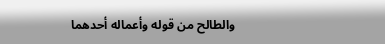والطالح من قوله وأعماله أحدهما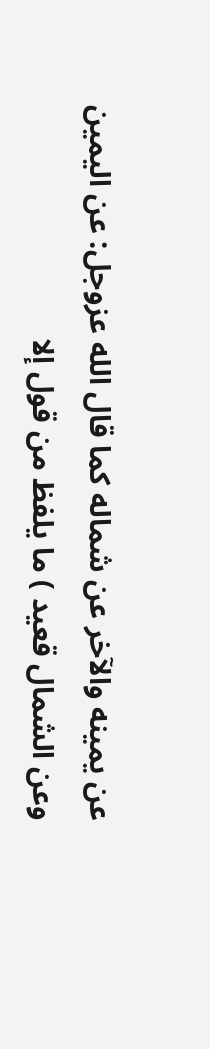عن يمينه والآخر عن شماله كما قال الله عزوجل: عن اليمين وعن الشمال قعيد ) ما يلفظ من قول إلا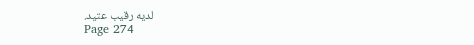لديه رقيب عتيد.
Page 274